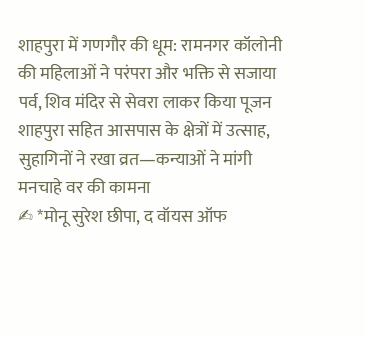शाहपुरा में गणगौर की धूम: रामनगर कॉलोनी की महिलाओं ने परंपरा और भक्ति से सजाया पर्व, शिव मंदिर से सेवरा लाकर किया पूजन
शाहपुरा सहित आसपास के क्षेत्रों में उत्साह, सुहागिनों ने रखा व्रत—कन्याओं ने मांगी मनचाहे वर की कामना
✍ *मोनू सुरेश छीपा, द वॉयस ऑफ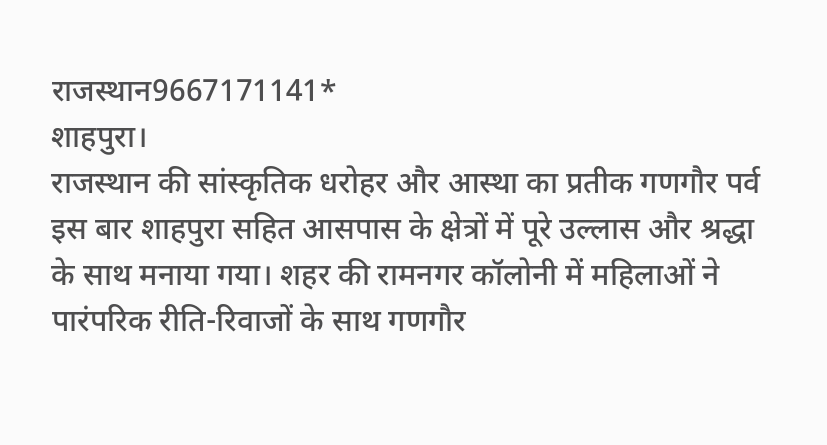राजस्थान9667171141*
शाहपुरा।
राजस्थान की सांस्कृतिक धरोहर और आस्था का प्रतीक गणगौर पर्व इस बार शाहपुरा सहित आसपास के क्षेत्रों में पूरे उल्लास और श्रद्धा के साथ मनाया गया। शहर की रामनगर कॉलोनी में महिलाओं ने पारंपरिक रीति-रिवाजों के साथ गणगौर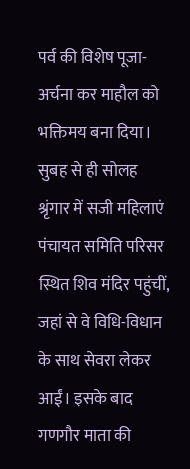पर्व की विशेष पूजा-अर्चना कर माहौल को भक्तिमय बना दिया।
सुबह से ही सोलह श्रृंगार में सजी महिलाएं पंचायत समिति परिसर स्थित शिव मंदिर पहुंचीं, जहां से वे विधि-विधान के साथ सेवरा लेकर आईं। इसके बाद गणगौर माता की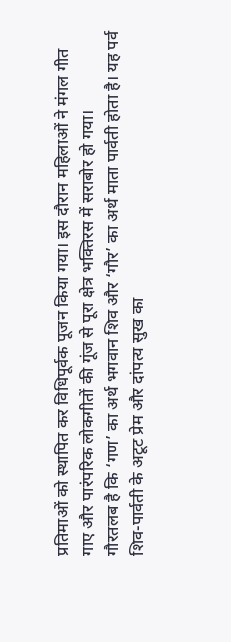प्रतिमाओं को स्थापित कर विधिपूर्वक पूजन किया गया। इस दौरान महिलाओं ने मंगल गीत गाए और पारंपरिक लोकगीतों की गूंज से पूरा क्षेत्र भक्तिरस में सराबोर हो गया।
गौरतलब है कि ‘गण’ का अर्थ भगवान शिव और ‘गौर’ का अर्थ माता पार्वती होता है। यह पर्व शिव-पार्वती के अटूट प्रेम और दांपत्य सुख का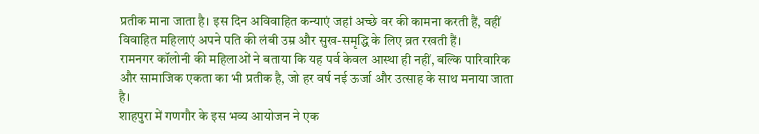प्रतीक माना जाता है। इस दिन अविवाहित कन्याएं जहां अच्छे वर की कामना करती हैं, वहीं विवाहित महिलाएं अपने पति की लंबी उम्र और सुख-समृद्धि के लिए व्रत रखती हैं।
रामनगर कॉलोनी की महिलाओं ने बताया कि यह पर्व केवल आस्था ही नहीं, बल्कि पारिवारिक और सामाजिक एकता का भी प्रतीक है, जो हर वर्ष नई ऊर्जा और उत्साह के साथ मनाया जाता है।
शाहपुरा में गणगौर के इस भव्य आयोजन ने एक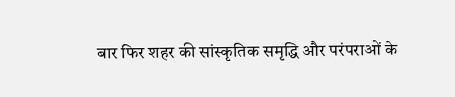बार फिर शहर की सांस्कृतिक समृद्धि और परंपराओं के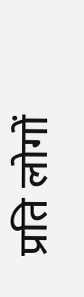प्रति लोगों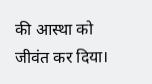की आस्था को जीवंत कर दिया।